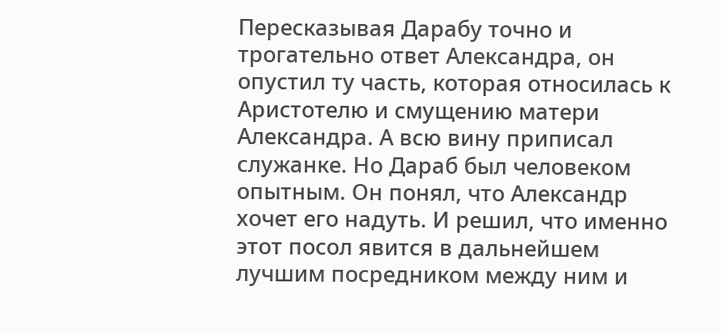Пересказывая Дарабу точно и трогательно ответ Александра, он опустил ту часть, которая относилась к Аристотелю и смущению матери Александра. А всю вину приписал служанке. Но Дараб был человеком опытным. Он понял, что Александр хочет его надуть. И решил, что именно этот посол явится в дальнейшем лучшим посредником между ним и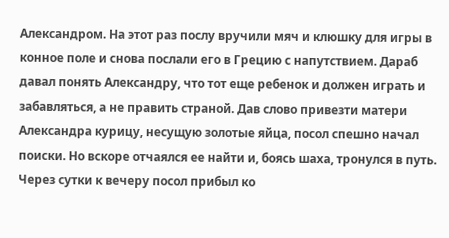Александром. На этот раз послу вручили мяч и клюшку для игры в конное поле и снова послали его в Грецию с напутствием. Дараб давал понять Александру, что тот еще ребенок и должен играть и забавляться, а не править страной. Дав слово привезти матери Александра курицу, несущую золотые яйца, посол спешно начал поиски. Но вскоре отчаялся ее найти и, боясь шаха, тронулся в путь.
Через сутки к вечеру посол прибыл ко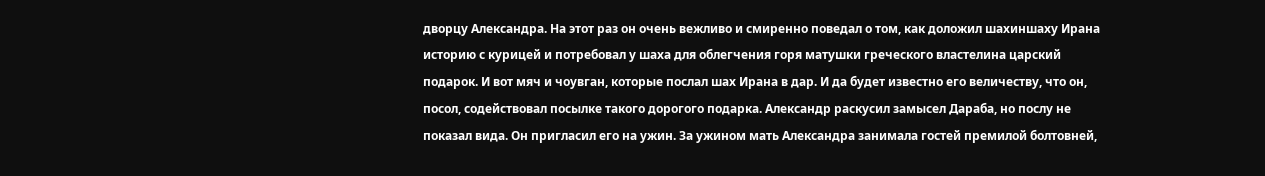дворцу Александра. На этот раз он очень вежливо и смиренно поведал о том, как доложил шахиншаху Ирана историю с курицей и потребовал у шаха для облегчения горя матушки греческого властелина царский подарок. И вот мяч и чоувган, которые послал шах Ирана в дар. И да будет известно его величеству, что он, посол, содействовал посылке такого дорогого подарка. Александр раскусил замысел Дараба, но послу не показал вида. Он пригласил его на ужин. За ужином мать Александра занимала гостей премилой болтовней,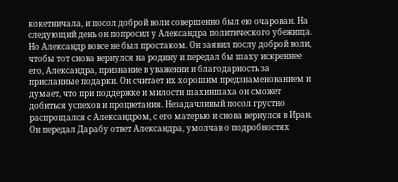кокетничала, и посол доброй воли совершенно был ею очарован. На следующий день он попросил у Александра политического убежища. Но Александр вовсе не был простаком. Он заявил послу доброй воли, чтобы тот снова вернулся на родину и передал бы шаху искреннее его, Александра, признание в уважении и благодарность за присланные подарки. Он считает их хорошим предзнаменованием и думает, что при поддержке и милости шахиншаха он сможет добиться успехов и процветания. Незадачливый посол грустно распрощался с Александром, с его матерью и снова вернулся в Иран. Он передал Дарабу ответ Александра, умолчав о подробностях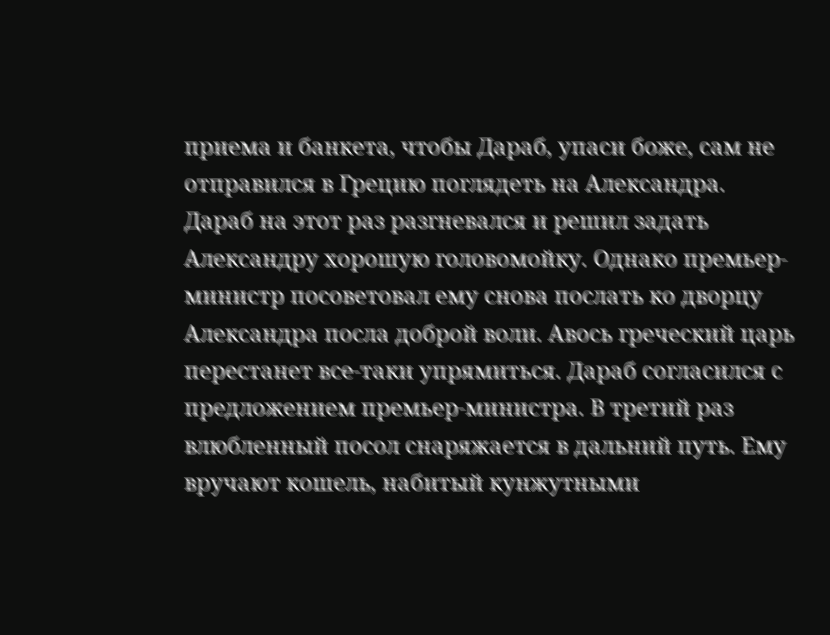приема и банкета, чтобы Дараб, упаси боже, сам не отправился в Грецию поглядеть на Александра.
Дараб на этот раз разгневался и решил задать Александру хорошую головомойку. Однако премьер-министр посоветовал ему снова послать ко дворцу Александра посла доброй воли. Авось греческий царь перестанет все-таки упрямиться. Дараб согласился с предложением премьер-министра. В третий раз влюбленный посол снаряжается в дальний путь. Ему вручают кошель, набитый кунжутными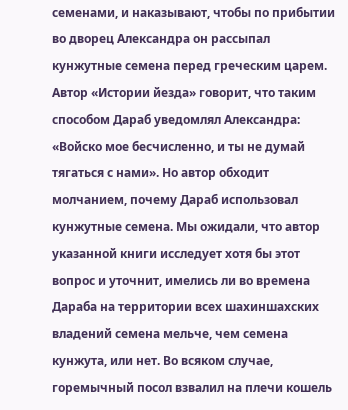семенами, и наказывают, чтобы по прибытии во дворец Александра он рассыпал кунжутные семена перед греческим царем. Автор «Истории йезда» говорит, что таким способом Дараб уведомлял Александра: «Войско мое бесчисленно, и ты не думай тягаться с нами». Но автор обходит молчанием, почему Дараб использовал кунжутные семена. Мы ожидали, что автор указанной книги исследует хотя бы этот вопрос и уточнит, имелись ли во времена Дараба на территории всех шахиншахских владений семена мельче, чем семена кунжута, или нет. Во всяком случае, горемычный посол взвалил на плечи кошель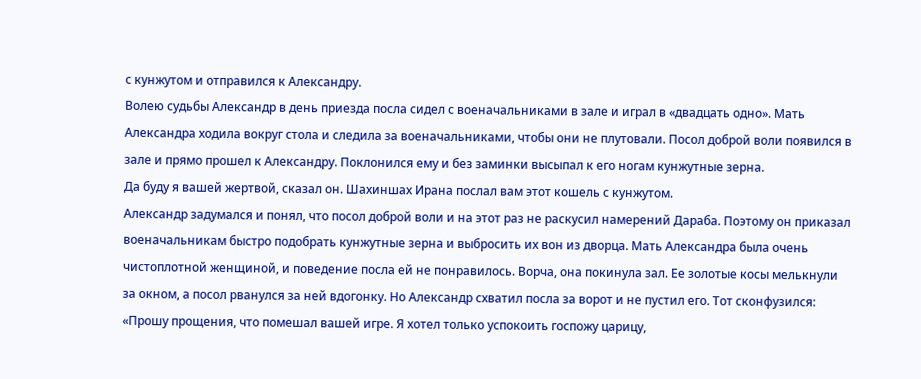с кунжутом и отправился к Александру.
Волею судьбы Александр в день приезда посла сидел с военачальниками в зале и играл в «двадцать одно». Мать Александра ходила вокруг стола и следила за военачальниками, чтобы они не плутовали. Посол доброй воли появился в зале и прямо прошел к Александру. Поклонился ему и без заминки высыпал к его ногам кунжутные зерна.
Да буду я вашей жертвой, сказал он. Шахиншах Ирана послал вам этот кошель с кунжутом.
Александр задумался и понял, что посол доброй воли и на этот раз не раскусил намерений Дараба. Поэтому он приказал военачальникам быстро подобрать кунжутные зерна и выбросить их вон из дворца. Мать Александра была очень чистоплотной женщиной, и поведение посла ей не понравилось. Ворча, она покинула зал. Ее золотые косы мелькнули за окном, а посол рванулся за ней вдогонку. Но Александр схватил посла за ворот и не пустил его. Тот сконфузился: «Прошу прощения, что помешал вашей игре. Я хотел только успокоить госпожу царицу,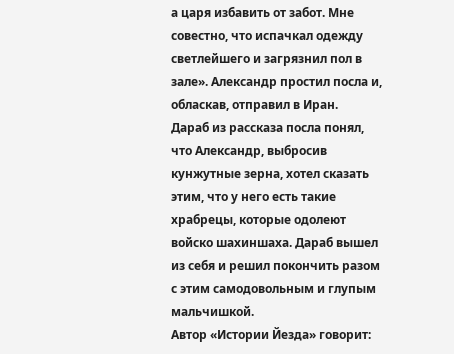а царя избавить от забот. Мне совестно, что испачкал одежду светлейшего и загрязнил пол в зале». Александр простил посла и, обласкав, отправил в Иран.
Дараб из рассказа посла понял, что Александр, выбросив кунжутные зерна, хотел сказать этим, что у него есть такие храбрецы, которые одолеют войско шахиншаха. Дараб вышел из себя и решил покончить разом с этим самодовольным и глупым мальчишкой.
Автор «Истории Йезда» говорит: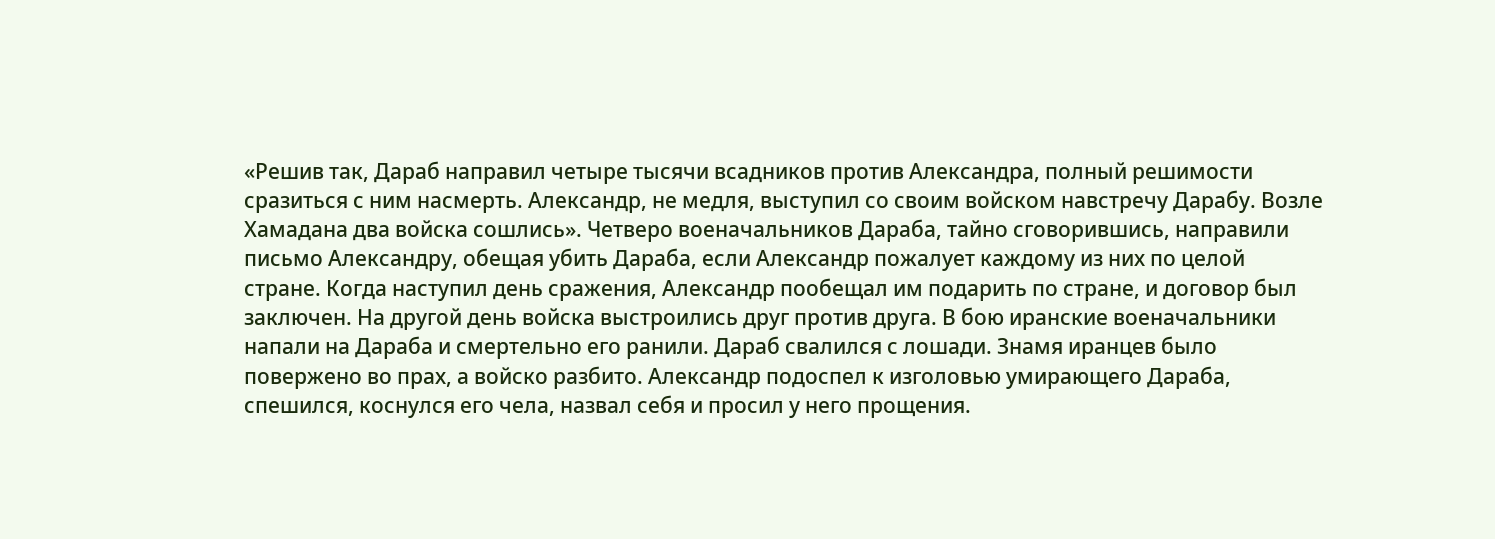«Решив так, Дараб направил четыре тысячи всадников против Александра, полный решимости сразиться с ним насмерть. Александр, не медля, выступил со своим войском навстречу Дарабу. Возле Хамадана два войска сошлись». Четверо военачальников Дараба, тайно сговорившись, направили письмо Александру, обещая убить Дараба, если Александр пожалует каждому из них по целой стране. Когда наступил день сражения, Александр пообещал им подарить по стране, и договор был заключен. На другой день войска выстроились друг против друга. В бою иранские военачальники напали на Дараба и смертельно его ранили. Дараб свалился с лошади. Знамя иранцев было повержено во прах, а войско разбито. Александр подоспел к изголовью умирающего Дараба, спешился, коснулся его чела, назвал себя и просил у него прощения.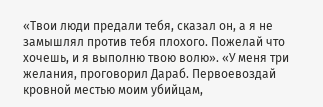«Твои люди предали тебя, сказал он, а я не замышлял против тебя плохого. Пожелай что хочешь, и я выполню твою волю». «У меня три желания, проговорил Дараб. Первоевоздай кровной местью моим убийцам,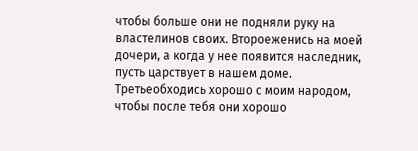чтобы больше они не подняли руку на властелинов своих. Второеженись на моей дочери, а когда у нее появится наследник, пусть царствует в нашем доме. Третьеобходись хорошо с моим народом, чтобы после тебя они хорошо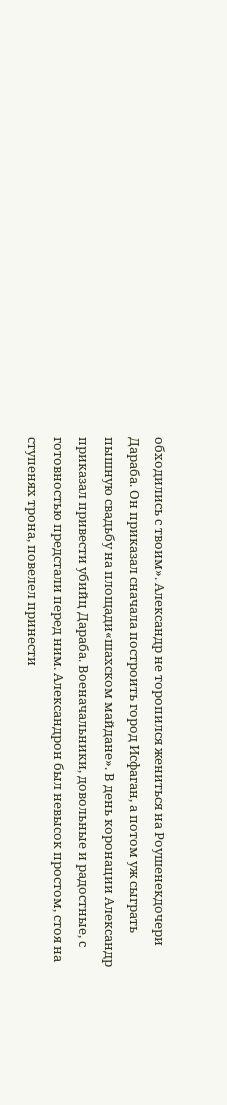обходились с твоим». Александр не торопился жениться на Роушенекдочери Дараба. Он приказал сначала построить город Исфаган, а потом уж сыграть пышную свадьбу на площади«шахском майдане». В день коронации Александр приказал привести убийц Дараба. Военачальники, довольные и радостные, с готовностью предстали перед ним. Александрон был невысок простом, стоя на ступенях трона, повелел принести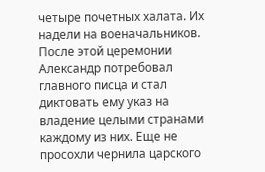четыре почетных халата. Их надели на военачальников. После этой церемонии Александр потребовал главного писца и стал диктовать ему указ на владение целыми странами каждому из них. Еще не просохли чернила царского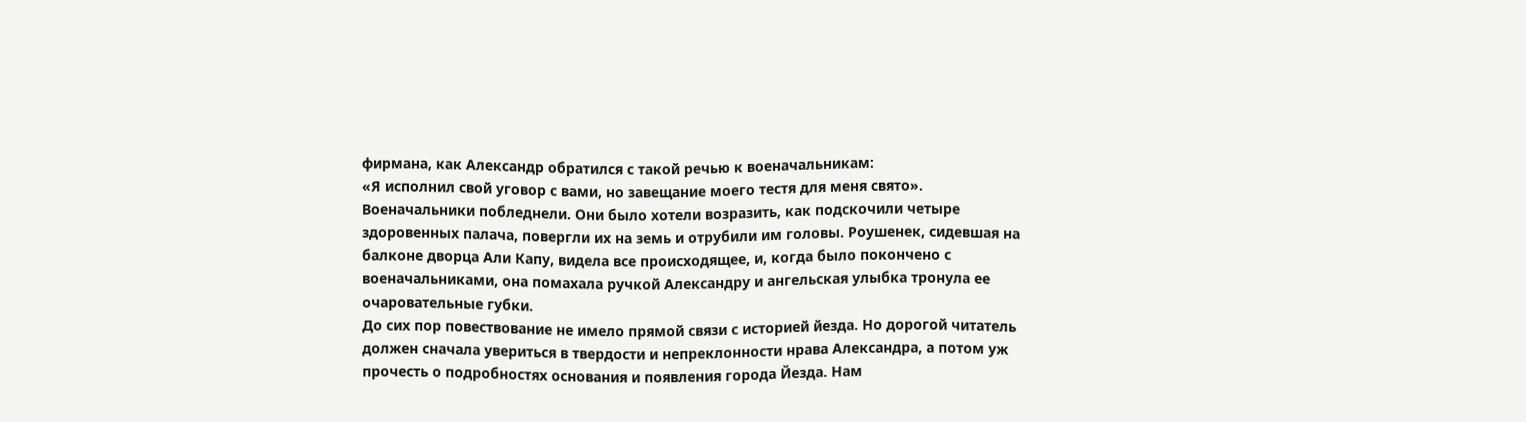фирмана, как Александр обратился с такой речью к военачальникам:
«Я исполнил свой уговор с вами, но завещание моего тестя для меня свято». Военачальники побледнели. Они было хотели возразить, как подскочили четыре здоровенных палача, повергли их на земь и отрубили им головы. Роушенек, сидевшая на балконе дворца Али Капу, видела все происходящее, и, когда было покончено с военачальниками, она помахала ручкой Александру и ангельская улыбка тронула ее очаровательные губки.
До сих пор повествование не имело прямой связи с историей йезда. Но дорогой читатель должен сначала увериться в твердости и непреклонности нрава Александра, а потом уж прочесть о подробностях основания и появления города Йезда. Нам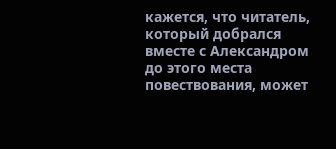кажется, что читатель, который добрался вместе с Александром до этого места повествования, может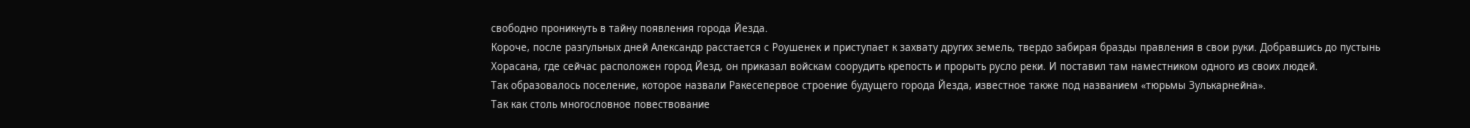свободно проникнуть в тайну появления города Йезда.
Короче, после разгульных дней Александр расстается с Роушенек и приступает к захвату других земель, твердо забирая бразды правления в свои руки. Добравшись до пустынь Хорасана, где сейчас расположен город Йезд, он приказал войскам соорудить крепость и прорыть русло реки. И поставил там наместником одного из своих людей.
Так образовалось поселение, которое назвали Ракесепервое строение будущего города Йезда, известное также под названием «тюрьмы Зулькарнейна».
Так как столь многословное повествование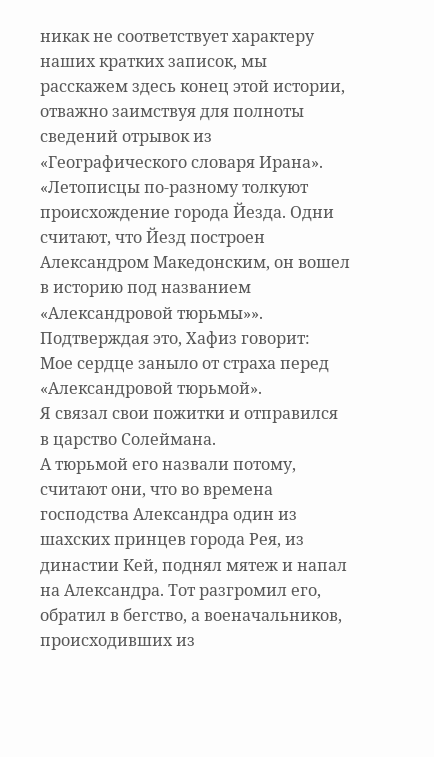никак не соответствует характеру наших кратких записок, мы расскажем здесь конец этой истории, отважно заимствуя для полноты сведений отрывок из «Географического словаря Ирана».
«Летописцы по-разному толкуют происхождение города Йезда. Одни считают, что Йезд построен Александром Македонским, он вошел в историю под названием «Александровой тюрьмы»». Подтверждая это, Хафиз говорит:
Мое сердце заныло от страха перед
«Александровой тюрьмой».
Я связал свои пожитки и отправился
в царство Солеймана.
А тюрьмой его назвали потому, считают они, что во времена господства Александра один из шахских принцев города Рея, из династии Кей, поднял мятеж и напал на Александра. Тот разгромил его, обратил в бегство, а военачальников, происходивших из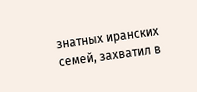знатных иранских семей, захватил в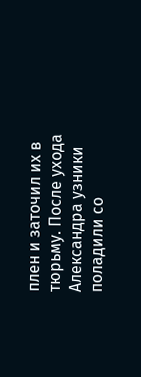плен и заточил их в тюрьму. После ухода Александра узники поладили со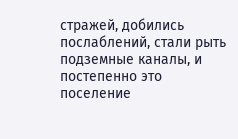стражей, добились послаблений, стали рыть подземные каналы, и постепенно это поселение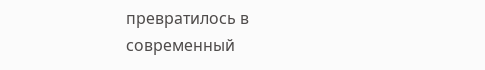превратилось в современный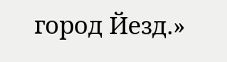город Йезд.»